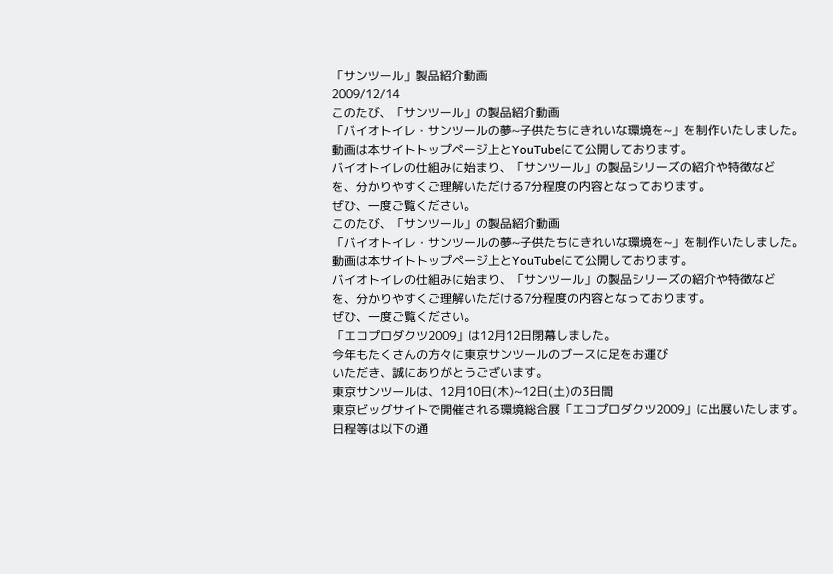「サンツール」製品紹介動画
2009/12/14
このたび、「サンツール」の製品紹介動画
「バイオトイレ・サンツールの夢~子供たちにきれいな環境を~」を制作いたしました。
動画は本サイトトップページ上とYouTubeにて公開しております。
バイオトイレの仕組みに始まり、「サンツール」の製品シリーズの紹介や特徴など
を、分かりやすくご理解いただける7分程度の内容となっております。
ぜひ、一度ご覧ください。
このたび、「サンツール」の製品紹介動画
「バイオトイレ・サンツールの夢~子供たちにきれいな環境を~」を制作いたしました。
動画は本サイトトップページ上とYouTubeにて公開しております。
バイオトイレの仕組みに始まり、「サンツール」の製品シリーズの紹介や特徴など
を、分かりやすくご理解いただける7分程度の内容となっております。
ぜひ、一度ご覧ください。
「エコプロダクツ2009」は12月12日閉幕しました。
今年もたくさんの方々に東京サンツールのブースに足をお運び
いただき、誠にありがとうございます。
東京サンツールは、12月10日(木)~12日(土)の3日間
東京ビッグサイトで開催される環境総合展「エコプロダクツ2009」に出展いたします。
日程等は以下の通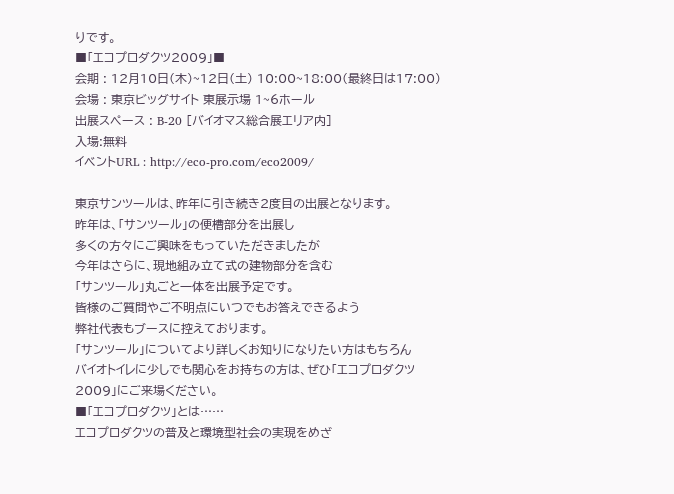りです。
■「エコプロダクツ2009」■
会期 : 12月10日(木)~12日(土) 10:00~18:00(最終日は17:00)
会場 : 東京ビッグサイト 東展示場 1~6ホール
出展スペース : B-20 [バイオマス総合展エリア内]
入場:無料
イベントURL : http://eco-pro.com/eco2009/

東京サンツールは、昨年に引き続き2度目の出展となります。
昨年は、「サンツール」の便槽部分を出展し
多くの方々にご興味をもっていただきましたが
今年はさらに、現地組み立て式の建物部分を含む
「サンツール」丸ごと一体を出展予定です。
皆様のご質問やご不明点にいつでもお答えできるよう
弊社代表もブースに控えております。
「サンツール」についてより詳しくお知りになりたい方はもちろん
バイオトイレに少しでも関心をお持ちの方は、ぜひ「エコプロダクツ2009」にご来場ください。
■「エコプロダクツ」とは……
エコプロダクツの普及と環境型社会の実現をめざ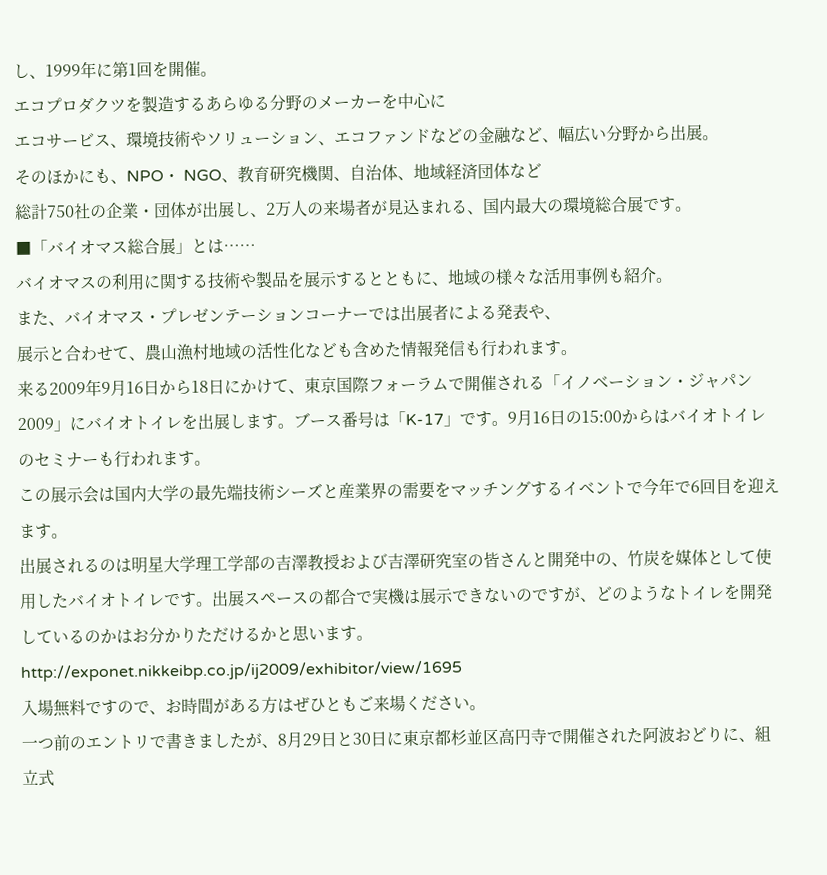し、1999年に第1回を開催。
エコプロダクツを製造するあらゆる分野のメーカーを中心に
エコサービス、環境技術やソリューション、エコファンドなどの金融など、幅広い分野から出展。
そのほかにも、NPO・ NGO、教育研究機関、自治体、地域経済団体など
総計750社の企業・団体が出展し、2万人の来場者が見込まれる、国内最大の環境総合展です。
■「バイオマス総合展」とは……
バイオマスの利用に関する技術や製品を展示するとともに、地域の様々な活用事例も紹介。
また、バイオマス・プレゼンテーションコーナーでは出展者による発表や、
展示と合わせて、農山漁村地域の活性化なども含めた情報発信も行われます。
来る2009年9月16日から18日にかけて、東京国際フォーラムで開催される「イノベーション・ジャパン2009」にバイオトイレを出展します。ブース番号は「K-17」です。9月16日の15:00からはバイオトイレのセミナーも行われます。
この展示会は国内大学の最先端技術シーズと産業界の需要をマッチングするイベントで今年で6回目を迎えます。
出展されるのは明星大学理工学部の吉澤教授および吉澤研究室の皆さんと開発中の、竹炭を媒体として使用したバイオトイレです。出展スペースの都合で実機は展示できないのですが、どのようなトイレを開発しているのかはお分かりただけるかと思います。
http://exponet.nikkeibp.co.jp/ij2009/exhibitor/view/1695
入場無料ですので、お時間がある方はぜひともご来場ください。
一つ前のエントリで書きましたが、8月29日と30日に東京都杉並区高円寺で開催された阿波おどりに、組立式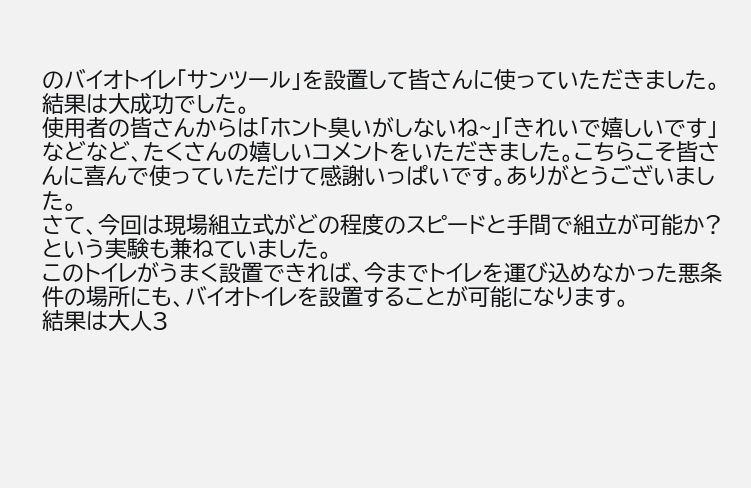のバイオトイレ「サンツール」を設置して皆さんに使っていただきました。
結果は大成功でした。
使用者の皆さんからは「ホント臭いがしないね~」「きれいで嬉しいです」などなど、たくさんの嬉しいコメントをいただきました。こちらこそ皆さんに喜んで使っていただけて感謝いっぱいです。ありがとうございました。
さて、今回は現場組立式がどの程度のスピードと手間で組立が可能か?という実験も兼ねていました。
このトイレがうまく設置できれば、今までトイレを運び込めなかった悪条件の場所にも、バイオトイレを設置することが可能になります。
結果は大人3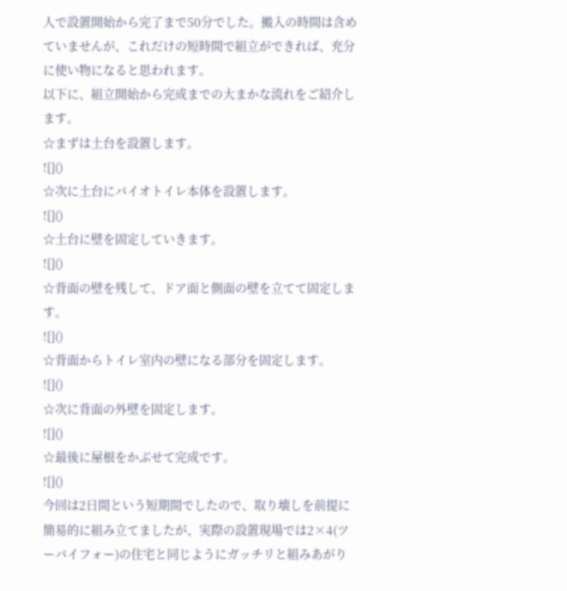人で設置開始から完了まで50分でした。搬入の時間は含めていませんが、これだけの短時間で組立ができれば、充分に使い物になると思われます。
以下に、組立開始から完成までの大まかな流れをご紹介します。
☆まずは土台を設置します。
![]()
☆次に土台にバイオトイレ本体を設置します。
![]()
☆土台に壁を固定していきます。
![]()
☆背面の壁を残して、ドア面と側面の壁を立てて固定します。
![]()
☆背面からトイレ室内の壁になる部分を固定します。
![]()
☆次に背面の外壁を固定します。
![]()
☆最後に屋根をかぶせて完成です。
![]()
今回は2日間という短期間でしたので、取り壊しを前提に簡易的に組み立てましたが、実際の設置現場では2×4(ツーバイフォー)の住宅と同じようにガッチリと組みあがり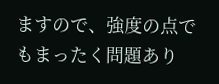ますので、強度の点でもまったく問題あり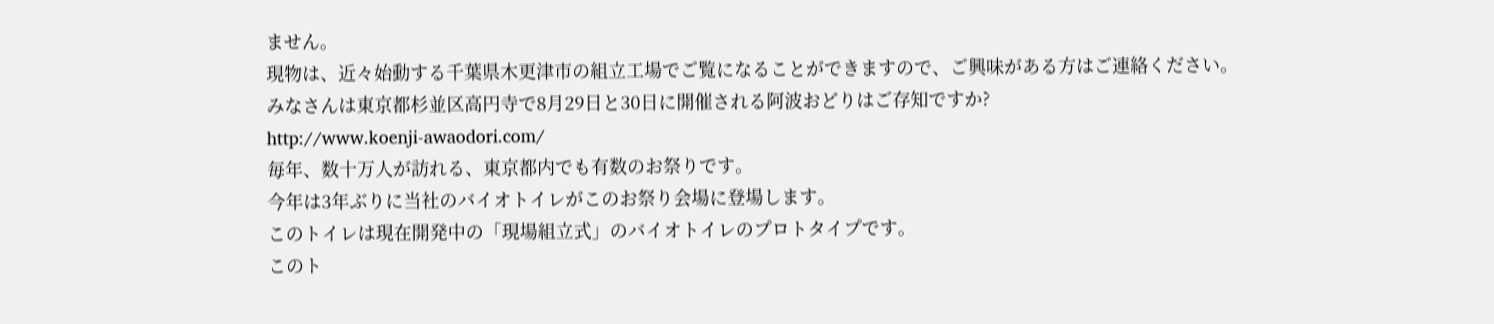ません。
現物は、近々始動する千葉県木更津市の組立工場でご覧になることができますので、ご興味がある方はご連絡ください。
みなさんは東京都杉並区高円寺で8月29日と30日に開催される阿波おどりはご存知ですか?
http://www.koenji-awaodori.com/
毎年、数十万人が訪れる、東京都内でも有数のお祭りです。
今年は3年ぶりに当社のバイオトイレがこのお祭り会場に登場します。
このトイレは現在開発中の「現場組立式」のバイオトイレのプロトタイプです。
このト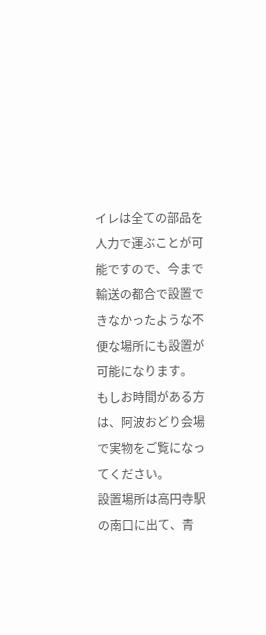イレは全ての部品を人力で運ぶことが可能ですので、今まで輸送の都合で設置できなかったような不便な場所にも設置が可能になります。
もしお時間がある方は、阿波おどり会場で実物をご覧になってください。
設置場所は高円寺駅の南口に出て、青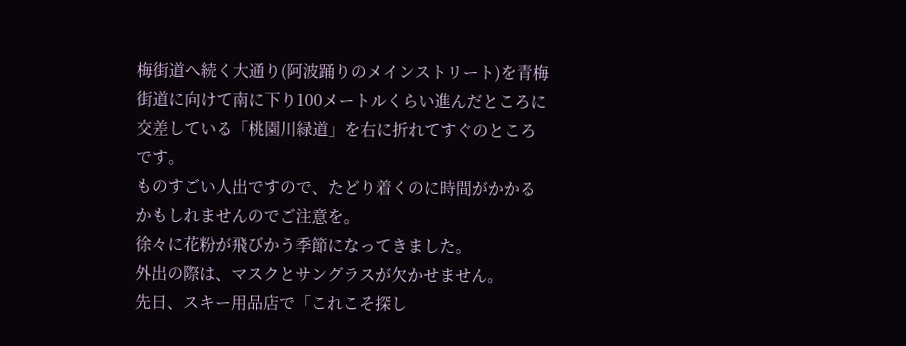梅街道へ続く大通り(阿波踊りのメインストリート)を青梅街道に向けて南に下り100メートルくらい進んだところに交差している「桃園川緑道」を右に折れてすぐのところです。
ものすごい人出ですので、たどり着くのに時間がかかるかもしれませんのでご注意を。
徐々に花粉が飛びかう季節になってきました。
外出の際は、マスクとサングラスが欠かせません。
先日、スキー用品店で「これこそ探し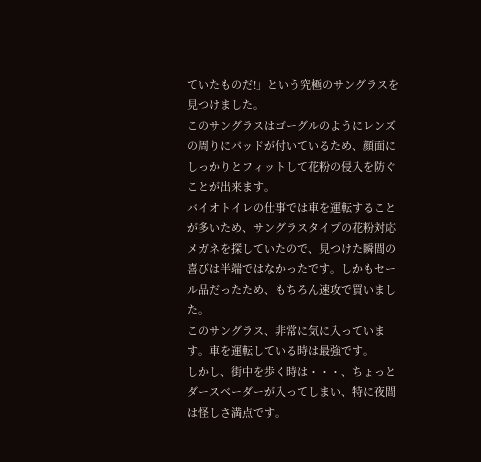ていたものだ!」という究極のサングラスを見つけました。
このサングラスはゴーグルのようにレンズの周りにパッドが付いているため、顔面にしっかりとフィットして花粉の侵入を防ぐことが出来ます。
バイオトイレの仕事では車を運転することが多いため、サングラスタイプの花粉対応メガネを探していたので、見つけた瞬間の喜びは半端ではなかったです。しかもセール品だったため、もちろん速攻で買いました。
このサングラス、非常に気に入っています。車を運転している時は最強です。
しかし、街中を歩く時は・・・、ちょっとダースベーダーが入ってしまい、特に夜間は怪しさ満点です。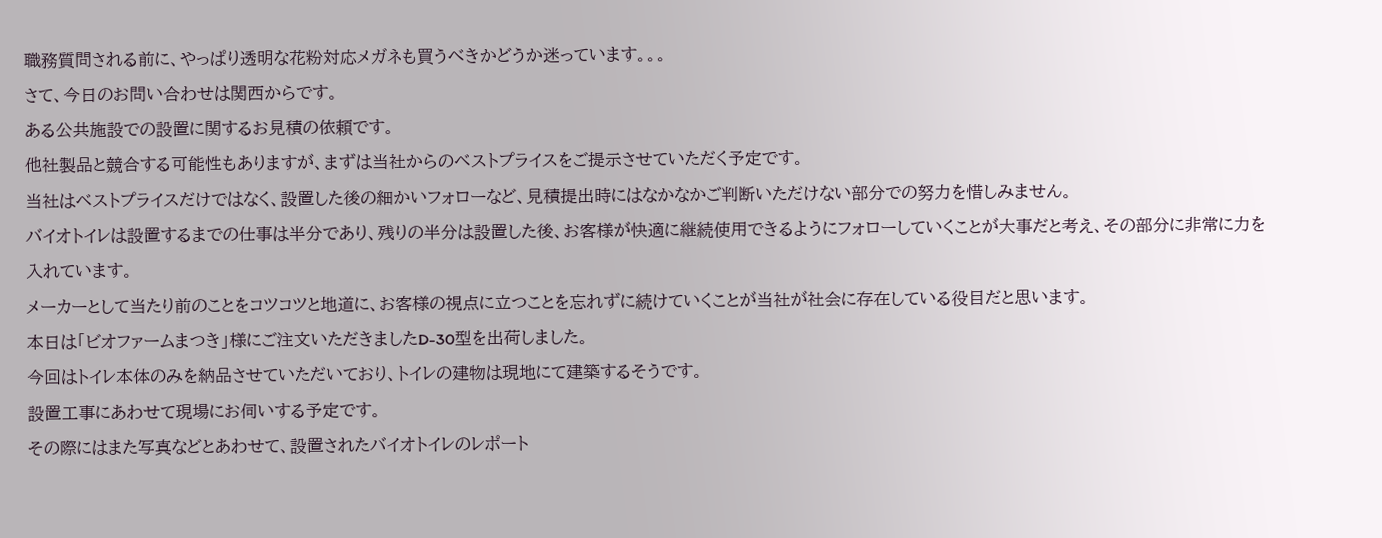職務質問される前に、やっぱり透明な花粉対応メガネも買うべきかどうか迷っています。。。
さて、今日のお問い合わせは関西からです。
ある公共施設での設置に関するお見積の依頼です。
他社製品と競合する可能性もありますが、まずは当社からのベストプライスをご提示させていただく予定です。
当社はベストプライスだけではなく、設置した後の細かいフォローなど、見積提出時にはなかなかご判断いただけない部分での努力を惜しみません。
バイオトイレは設置するまでの仕事は半分であり、残りの半分は設置した後、お客様が快適に継続使用できるようにフォローしていくことが大事だと考え、その部分に非常に力を入れています。
メーカーとして当たり前のことをコツコツと地道に、お客様の視点に立つことを忘れずに続けていくことが当社が社会に存在している役目だと思います。
本日は「ビオファームまつき」様にご注文いただきましたD-30型を出荷しました。
今回はトイレ本体のみを納品させていただいており、トイレの建物は現地にて建築するそうです。
設置工事にあわせて現場にお伺いする予定です。
その際にはまた写真などとあわせて、設置されたバイオトイレのレポート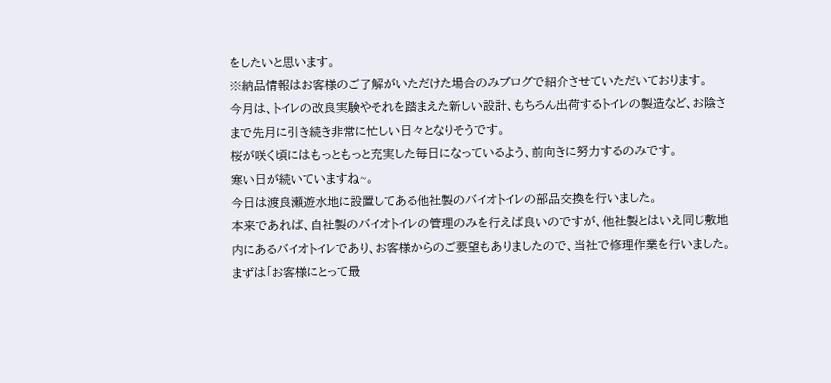をしたいと思います。
※納品情報はお客様のご了解がいただけた場合のみブログで紹介させていただいております。
今月は、トイレの改良実験やそれを踏まえた新しい設計、もちろん出荷するトイレの製造など、お陰さまで先月に引き続き非常に忙しい日々となりそうです。
桜が咲く頃にはもっともっと充実した毎日になっているよう、前向きに努力するのみです。
寒い日が続いていますね~。
今日は渡良瀬遊水地に設置してある他社製のバイオトイレの部品交換を行いました。
本来であれば、自社製のバイオトイレの管理のみを行えば良いのですが、他社製とはいえ同じ敷地内にあるバイオトイレであり、お客様からのご要望もありましたので、当社で修理作業を行いました。まずは「お客様にとって最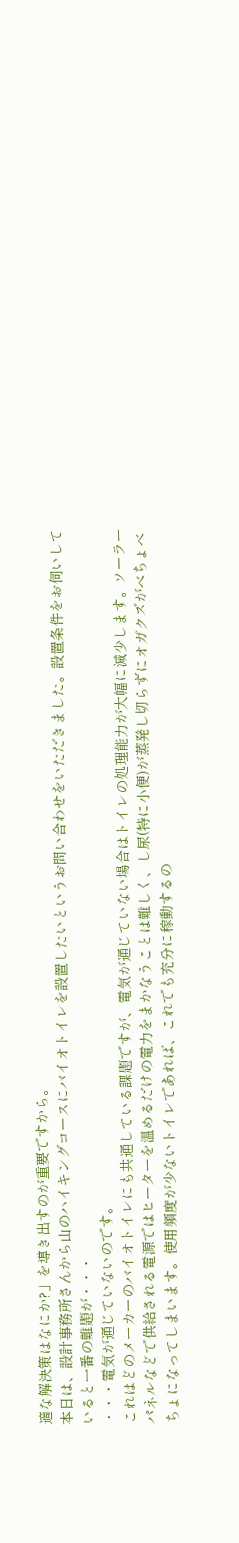適な解決策はなにか?」を導き出すのが重要ですから。
本日は、設計事務所さんから山のハイキングコースにバイオトイレを設置したいというお問い合わせをいただきました。設置条件をお伺いしていると一番の難題が・・・
・・・電気が通じていないのです。
これはどのメーカーのバイオトイレにも共通している課題ですが、電気が通じていない場合はトイレの処理能力が大幅に減少します。ソーラーパネルなどで供給される電源ではヒーターを温めるだけの電力をまかなうことは難しく、し尿(特に小便)が蒸発し切らずにオガクズがべちょべちょになってしまいます。使用頻度が少ないトイレであれば、これでも充分に稼動するの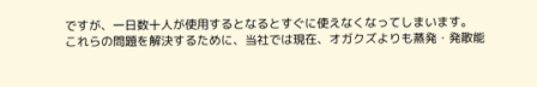ですが、一日数十人が使用するとなるとすぐに使えなくなってしまいます。
これらの問題を解決するために、当社では現在、オガクズよりも蒸発・発散能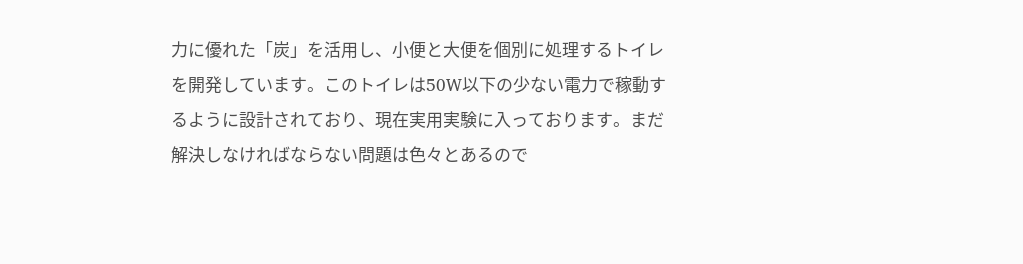力に優れた「炭」を活用し、小便と大便を個別に処理するトイレを開発しています。このトイレは50W以下の少ない電力で稼動するように設計されており、現在実用実験に入っております。まだ解決しなければならない問題は色々とあるので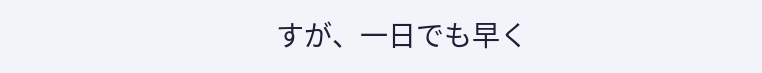すが、一日でも早く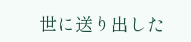世に送り出した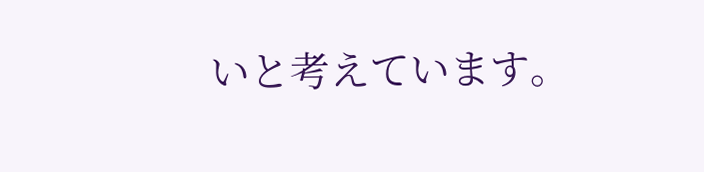いと考えています。